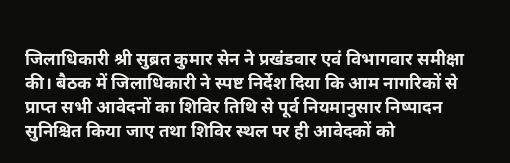जिलाधिकारी श्री सुब्रत कुमार सेन ने प्रखंडवार एवं विभागवार समीक्षा की। बैठक में जिलाधिकारी ने स्पष्ट निर्देश दिया कि आम नागरिकों से प्राप्त सभी आवेदनों का शिविर तिथि से पूर्व नियमानुसार निष्पादन सुनिश्चित किया जाए तथा शिविर स्थल पर ही आवेदकों को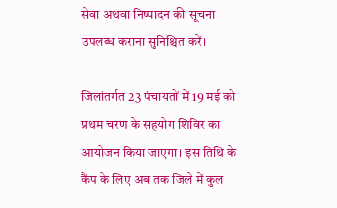सेवा अथवा निष्पादन की सूचना उपलब्ध कराना सुनिश्चित करें।

जिलांतर्गत 23 पंचायतों में 19 मई को प्रथम चरण के सहयोग शिविर का आयोजन किया जाएगा। इस तिथि के कैंप के लिए अब तक जिले में कुल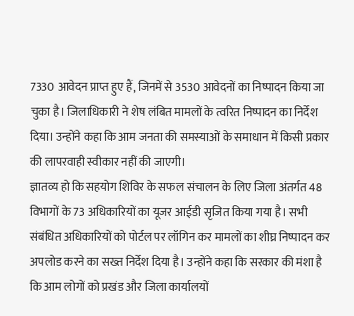7330 आवेदन प्राप्त हुए हैं, जिनमें से 3530 आवेदनों का निष्पादन किया जा चुका है। जिलाधिकारी ने शेष लंबित मामलों के त्वरित निष्पादन का निर्देश दिया। उन्होंने कहा कि आम जनता की समस्याओं के समाधान में किसी प्रकार की लापरवाही स्वीकार नहीं की जाएगी।
ज्ञातव्य हो कि सहयोग शिविर के सफल संचालन के लिए जिला अंतर्गत 48 विभागों के 73 अधिकारियों का यूजर आईडी सृजित किया गया है। सभी संबंधित अधिकारियों को पोर्टल पर लॉगिन कर मामलों का शीघ्र निष्पादन कर अपलोड करने का सख्त निर्देश दिया है। उन्होंने कहा कि सरकार की मंशा है कि आम लोगों को प्रखंड और जिला कार्यालयों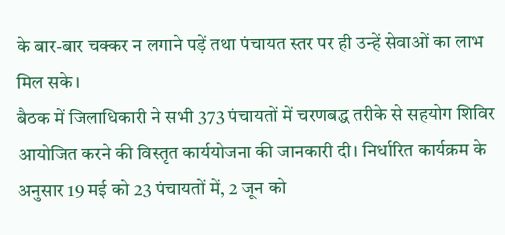के बार-बार चक्कर न लगाने पड़ें तथा पंचायत स्तर पर ही उन्हें सेवाओं का लाभ मिल सके।
बैठक में जिलाधिकारी ने सभी 373 पंचायतों में चरणबद्ध तरीके से सहयोग शिविर आयोजित करने की विस्तृत कार्ययोजना की जानकारी दी। निर्धारित कार्यक्रम के अनुसार 19 मई को 23 पंचायतों में, 2 जून को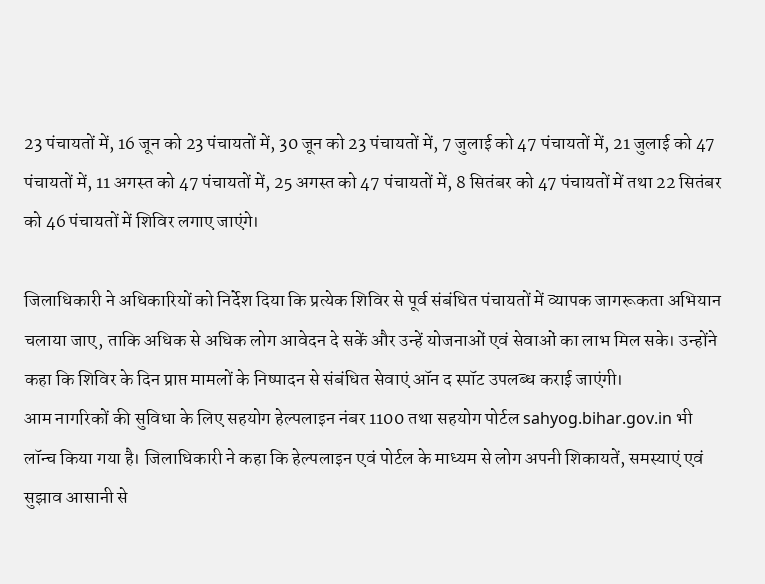23 पंचायतों में, 16 जून को 23 पंचायतों में, 30 जून को 23 पंचायतों में, 7 जुलाई को 47 पंचायतों में, 21 जुलाई को 47 पंचायतों में, 11 अगस्त को 47 पंचायतों में, 25 अगस्त को 47 पंचायतों में, 8 सितंबर को 47 पंचायतों में तथा 22 सितंबर को 46 पंचायतों में शिविर लगाए जाएंगे।

जिलाधिकारी ने अधिकारियों को निर्देश दिया कि प्रत्येक शिविर से पूर्व संबंधित पंचायतों में व्यापक जागरूकता अभियान चलाया जाए, ताकि अधिक से अधिक लोग आवेदन दे सकें और उन्हें योजनाओं एवं सेवाओं का लाभ मिल सके। उन्होंने कहा कि शिविर के दिन प्राप्त मामलों के निष्पादन से संबंधित सेवाएं ऑन द स्पॉट उपलब्ध कराई जाएंगी।
आम नागरिकों की सुविधा के लिए सहयोग हेल्पलाइन नंबर 1100 तथा सहयोग पोर्टल sahyog.bihar.gov.in भी लॉन्च किया गया है। जिलाधिकारी ने कहा कि हेल्पलाइन एवं पोर्टल के माध्यम से लोग अपनी शिकायतें, समस्याएं एवं सुझाव आसानी से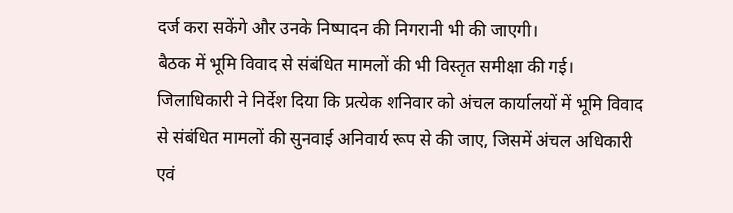दर्ज करा सकेंगे और उनके निष्पादन की निगरानी भी की जाएगी।
बैठक में भूमि विवाद से संबंधित मामलों की भी विस्तृत समीक्षा की गई। जिलाधिकारी ने निर्देश दिया कि प्रत्येक शनिवार को अंचल कार्यालयों में भूमि विवाद से संबंधित मामलों की सुनवाई अनिवार्य रूप से की जाए, जिसमें अंचल अधिकारी एवं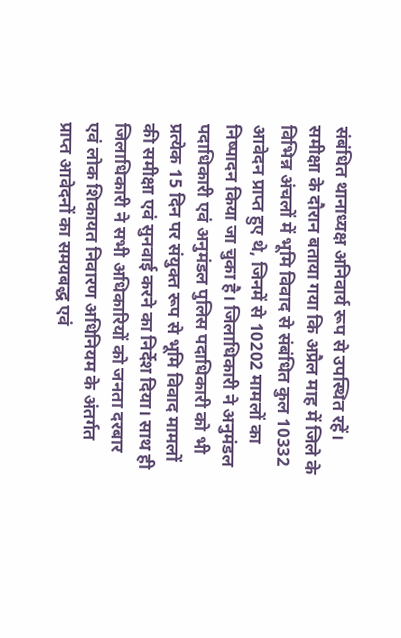संबंधित थानाध्यक्ष अनिवार्य रूप से उपस्थित रहें।
समीक्षा के दौरान बताया गया कि अप्रैल माह में जिले के विभिन्न अंचलों में भूमि विवाद से संबंधित कुल 10332 आवेदन प्राप्त हुए थे, जिनमें से 10202 मामलों का निष्पादन किया जा चुका है। जिलाधिकारी ने अनुमंडल पदाधिकारी एवं अनुमंडल पुलिस पदाधिकारी को भी प्रत्येक 15 दिन पर संयुक्त रूप से भूमि विवाद मामलों की समीक्षा एवं सुनवाई करने का निर्देश दिया। साथ ही जिलाधिकारी ने सभी अधिकारियों को जनता दरबार एवं लोक शिकायत निवारण अधिनियम के अंतर्गत प्राप्त आवेदनों का समयबद्ध एवं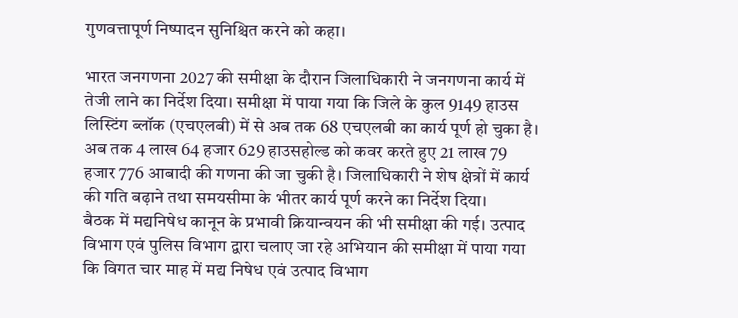गुणवत्तापूर्ण निष्पादन सुनिश्चित करने को कहा।

भारत जनगणना 2027 की समीक्षा के दौरान जिलाधिकारी ने जनगणना कार्य में तेजी लाने का निर्देश दिया। समीक्षा में पाया गया कि जिले के कुल 9149 हाउस लिस्टिंग ब्लॉक (एचएलबी) में से अब तक 68 एचएलबी का कार्य पूर्ण हो चुका है। अब तक 4 लाख 64 हजार 629 हाउसहोल्ड को कवर करते हुए 21 लाख 79 हजार 776 आबादी की गणना की जा चुकी है। जिलाधिकारी ने शेष क्षेत्रों में कार्य की गति बढ़ाने तथा समयसीमा के भीतर कार्य पूर्ण करने का निर्देश दिया।
बैठक में मद्यनिषेध कानून के प्रभावी क्रियान्वयन की भी समीक्षा की गई। उत्पाद विभाग एवं पुलिस विभाग द्वारा चलाए जा रहे अभियान की समीक्षा में पाया गया कि विगत चार माह में मद्य निषेध एवं उत्पाद विभाग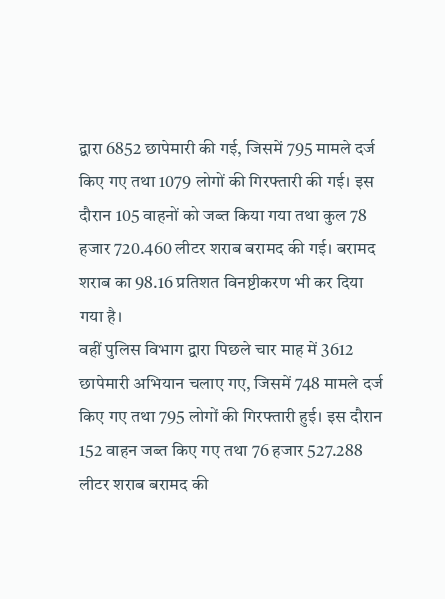द्वारा 6852 छापेमारी की गई, जिसमें 795 मामले दर्ज किए गए तथा 1079 लोगों की गिरफ्तारी की गई। इस दौरान 105 वाहनों को जब्त किया गया तथा कुल 78 हजार 720.460 लीटर शराब बरामद की गई। बरामद शराब का 98.16 प्रतिशत विनष्टीकरण भी कर दिया गया है।
वहीं पुलिस विभाग द्वारा पिछले चार माह में 3612 छापेमारी अभियान चलाए गए, जिसमें 748 मामले दर्ज किए गए तथा 795 लोगों की गिरफ्तारी हुई। इस दौरान 152 वाहन जब्त किए गए तथा 76 हजार 527.288 लीटर शराब बरामद की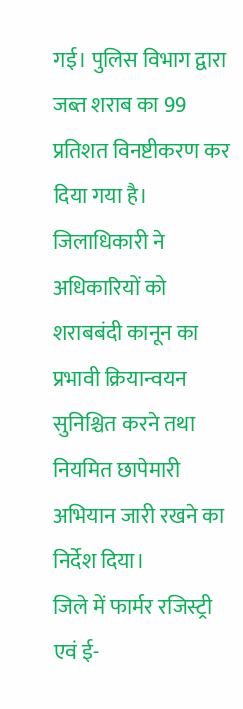गई। पुलिस विभाग द्वारा जब्त शराब का 99 प्रतिशत विनष्टीकरण कर दिया गया है। जिलाधिकारी ने अधिकारियों को शराबबंदी कानून का प्रभावी क्रियान्वयन सुनिश्चित करने तथा नियमित छापेमारी अभियान जारी रखने का निर्देश दिया।
जिले में फार्मर रजिस्ट्री एवं ई-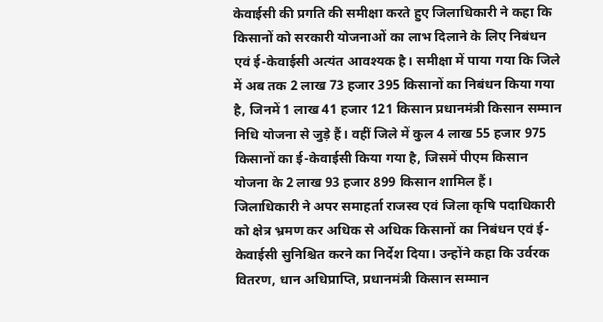केवाईसी की प्रगति की समीक्षा करते हुए जिलाधिकारी ने कहा कि किसानों को सरकारी योजनाओं का लाभ दिलाने के लिए निबंधन एवं ई-केवाईसी अत्यंत आवश्यक है। समीक्षा में पाया गया कि जिले में अब तक 2 लाख 73 हजार 395 किसानों का निबंधन किया गया है, जिनमें 1 लाख 41 हजार 121 किसान प्रधानमंत्री किसान सम्मान निधि योजना से जुड़े हैं। वहीं जिले में कुल 4 लाख 55 हजार 975 किसानों का ई-केवाईसी किया गया है, जिसमें पीएम किसान योजना के 2 लाख 93 हजार 899 किसान शामिल हैं।
जिलाधिकारी ने अपर समाहर्ता राजस्व एवं जिला कृषि पदाधिकारी को क्षेत्र भ्रमण कर अधिक से अधिक किसानों का निबंधन एवं ई-केवाईसी सुनिश्चित करने का निर्देश दिया। उन्होंने कहा कि उर्वरक वितरण, धान अधिप्राप्ति, प्रधानमंत्री किसान सम्मान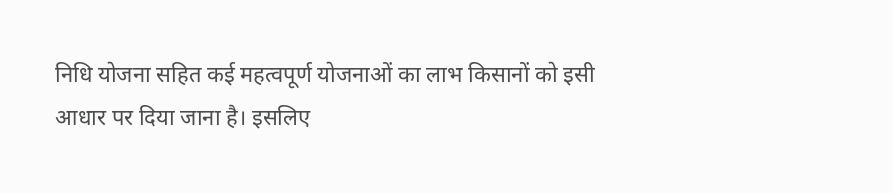निधि योजना सहित कई महत्वपूर्ण योजनाओं का लाभ किसानों को इसी आधार पर दिया जाना है। इसलिए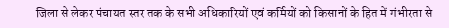जिला से लेकर पंचायत स्तर तक के सभी अधिकारियों एवं कर्मियों को किसानों के हित में गंभीरता से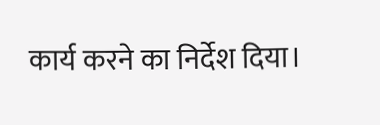कार्य करने का निर्देश दिया।